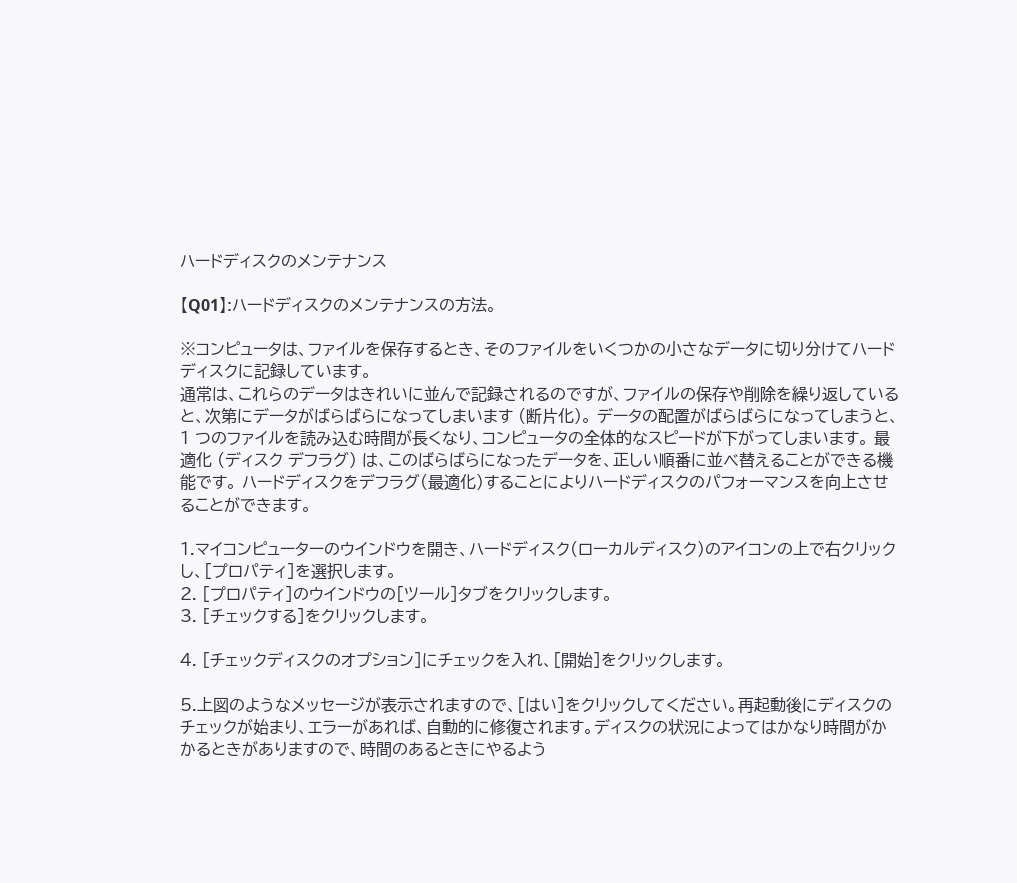ハードディスクのメンテナンス

【Q01】:ハードディスクのメンテナンスの方法。

※コンピュータは、ファイルを保存するとき、そのファイルをいくつかの小さなデータに切り分けてハード ディスクに記録しています。
通常は、これらのデータはきれいに並んで記録されるのですが、ファイルの保存や削除を繰り返していると、次第にデータがばらばらになってしまいます (断片化)。 データの配置がばらばらになってしまうと、1 つのファイルを読み込む時間が長くなり、コンピュータの全体的なスピードが下がってしまいます。 最適化 (ディスク デフラグ) は、このばらばらになったデータを、正しい順番に並べ替えることができる機能です。 ハードディスクをデフラグ(最適化)することによりハードディスクのパフォーマンスを向上させることができます。

1.マイコンピューターのウインドウを開き、ハードディスク(ローカルディスク)のアイコンの上で右クリックし、[プロパティ]を選択します。
2. [プロパティ]のウインドウの[ツール]タブをクリックします。
3. [チェックする]をクリックします。

4. [チェックディスクのオプション]にチェックを入れ、[開始]をクリックします。

5.上図のようなメッセージが表示されますので、[はい]をクリックしてください。再起動後にディスクのチェックが始まり、エラーがあれば、自動的に修復されます。ディスクの状況によってはかなり時間がかかるときがありますので、時間のあるときにやるよう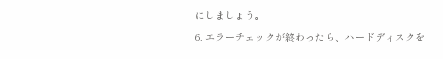にしましょう。
6. エラーチェックが終わったら、ハードディスクを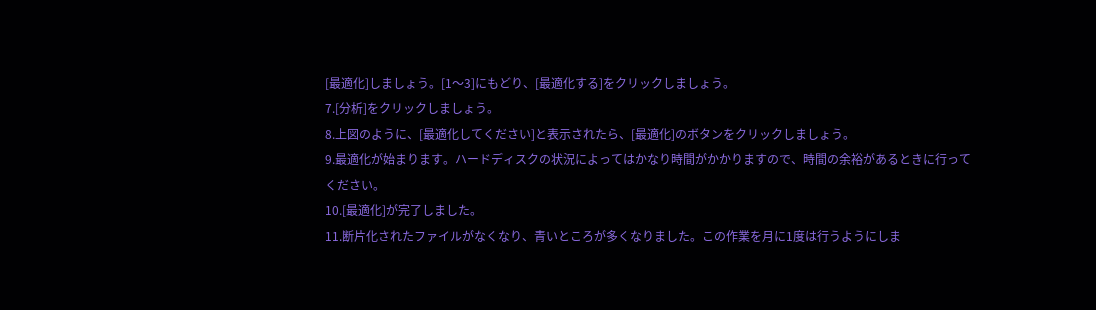[最適化]しましょう。[1〜3]にもどり、[最適化する]をクリックしましょう。
7.[分析]をクリックしましょう。
8.上図のように、[最適化してください]と表示されたら、[最適化]のボタンをクリックしましょう。
9.最適化が始まります。ハードディスクの状況によってはかなり時間がかかりますので、時間の余裕があるときに行ってください。
10.[最適化]が完了しました。
11.断片化されたファイルがなくなり、青いところが多くなりました。この作業を月に1度は行うようにしま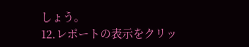しょう。
12.レポートの表示をクリッ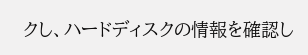クし、ハードディスクの情報を確認し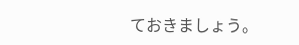ておきましょう。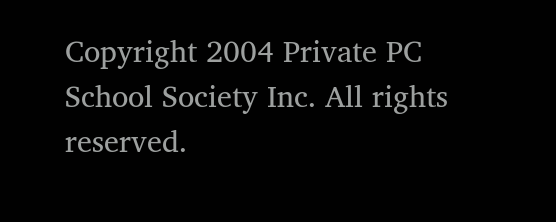Copyright 2004 Private PC School Society Inc. All rights reserved.